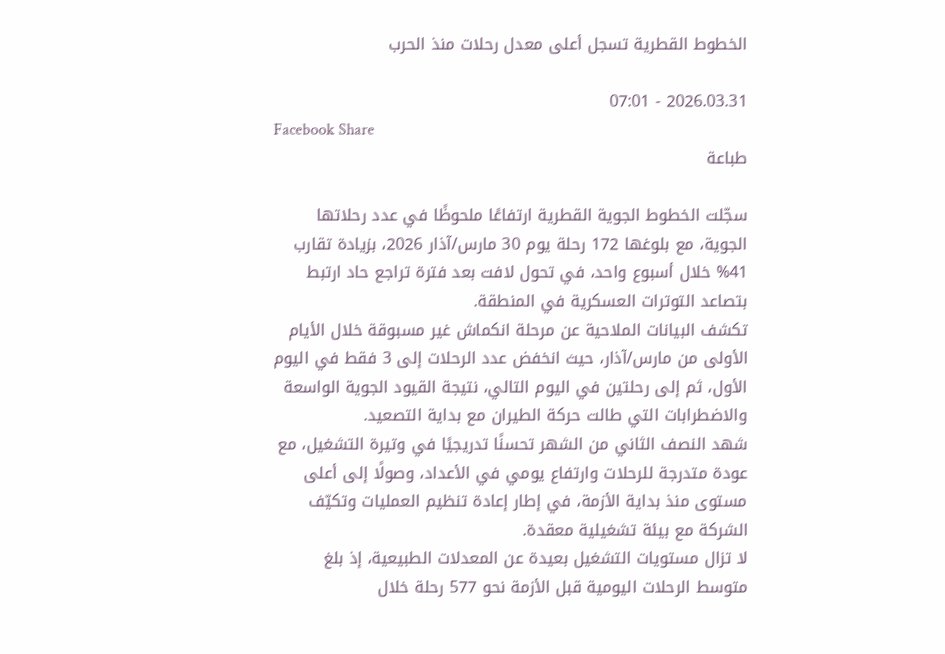الخطوط القطرية تسجل أعلى معدل رحلات منذ الحرب

2026.03.31 - 07:01
Facebook Share
طباعة

سجّلت الخطوط الجوية القطرية ارتفاعًا ملحوظًا في عدد رحلاتها الجوية، مع بلوغها 172 رحلة يوم 30 مارس/آذار 2026، بزيادة تقارب 41% خلال أسبوع واحد، في تحول لافت بعد فترة تراجع حاد ارتبط بتصاعد التوترات العسكرية في المنطقة.
تكشف البيانات الملاحية عن مرحلة انكماش غير مسبوقة خلال الأيام الأولى من مارس/آذار، حيث انخفض عدد الرحلات إلى 3 فقط في اليوم الأول، ثم إلى رحلتين في اليوم التالي، نتيجة القيود الجوية الواسعة والاضطرابات التي طالت حركة الطيران مع بداية التصعيد.
شهد النصف الثاني من الشهر تحسنًا تدريجيًا في وتيرة التشغيل، مع عودة متدرجة للرحلات وارتفاع يومي في الأعداد، وصولًا إلى أعلى مستوى منذ بداية الأزمة، في إطار إعادة تنظيم العمليات وتكيّف الشركة مع بيئة تشغيلية معقدة.
لا تزال مستويات التشغيل بعيدة عن المعدلات الطبيعية، إذ بلغ متوسط الرحلات اليومية قبل الأزمة نحو 577 رحلة خلال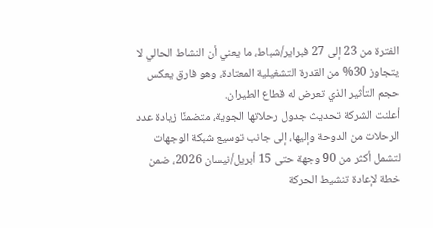الفترة من 23 إلى 27 فبراير/شباط، ما يعني أن النشاط الحالي لا يتجاوز 30% من القدرة التشغيلية المعتادة، وهو فارق يعكس حجم التأثير الذي تعرض له قطاع الطيران.
أعلنت الشركة تحديث جدول رحلاتها الجوية، متضمنًا زيادة عدد الرحلات من الدوحة وإليها، إلى جانب توسيع شبكة الوجهات لتشمل أكثر من 90 وجهة حتى 15 أبريل/نيسان 2026، ضمن خطة لإعادة تنشيط الحركة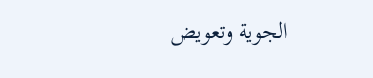الجوية وتعويض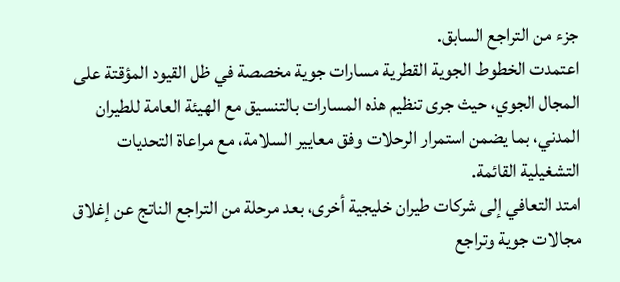جزء من التراجع السابق.
اعتمدت الخطوط الجوية القطرية مسارات جوية مخصصة في ظل القيود المؤقتة على المجال الجوي، حيث جرى تنظيم هذه المسارات بالتنسيق مع الهيئة العامة للطيران المدني، بما يضمن استمرار الرحلات وفق معايير السلامة، مع مراعاة التحديات التشغيلية القائمة.
امتد التعافي إلى شركات طيران خليجية أخرى، بعد مرحلة من التراجع الناتج عن إغلاق مجالات جوية وتراجع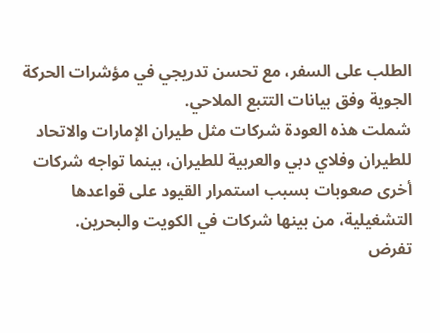الطلب على السفر، مع تحسن تدريجي في مؤشرات الحركة الجوية وفق بيانات التتبع الملاحي.
شملت هذه العودة شركات مثل طيران الإمارات والاتحاد للطيران وفلاي دبي والعربية للطيران، بينما تواجه شركات أخرى صعوبات بسبب استمرار القيود على قواعدها التشغيلية، من بينها شركات في الكويت والبحرين.
تفرض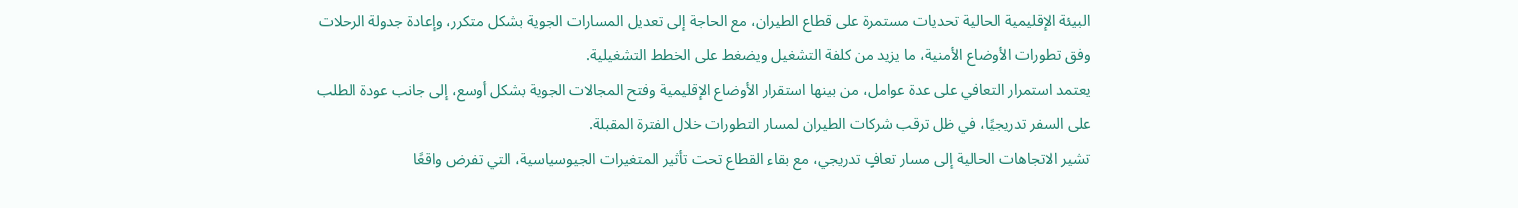البيئة الإقليمية الحالية تحديات مستمرة على قطاع الطيران، مع الحاجة إلى تعديل المسارات الجوية بشكل متكرر، وإعادة جدولة الرحلات وفق تطورات الأوضاع الأمنية، ما يزيد من كلفة التشغيل ويضغط على الخطط التشغيلية.
يعتمد استمرار التعافي على عدة عوامل، من بينها استقرار الأوضاع الإقليمية وفتح المجالات الجوية بشكل أوسع، إلى جانب عودة الطلب على السفر تدريجيًا، في ظل ترقب شركات الطيران لمسار التطورات خلال الفترة المقبلة.
تشير الاتجاهات الحالية إلى مسار تعافٍ تدريجي، مع بقاء القطاع تحت تأثير المتغيرات الجيوسياسية، التي تفرض واقعًا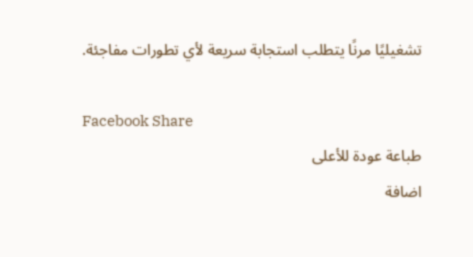تشغيليًا مرنًا يتطلب استجابة سريعة لأي تطورات مفاجئة.

Facebook Share
طباعة عودة للأعلى
اضافة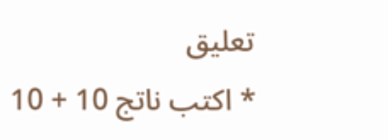تعليق
* اكتب ناتج 10 + 10